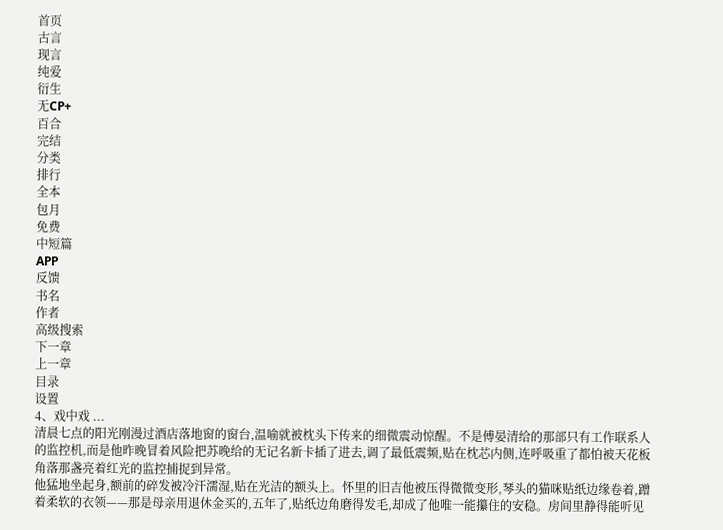首页
古言
现言
纯爱
衍生
无CP+
百合
完结
分类
排行
全本
包月
免费
中短篇
APP
反馈
书名
作者
高级搜索
下一章
上一章
目录
设置
4、戏中戏 ...
清晨七点的阳光刚漫过酒店落地窗的窗台,温喻就被枕头下传来的细微震动惊醒。不是傅晏清给的那部只有工作联系人的监控机,而是他昨晚冒着风险把苏晚给的无记名新卡插了进去,调了最低震频,贴在枕芯内侧,连呼吸重了都怕被天花板角落那盏亮着红光的监控捕捉到异常。
他猛地坐起身,额前的碎发被冷汗濡湿,贴在光洁的额头上。怀里的旧吉他被压得微微变形,琴头的猫咪贴纸边缘卷着,蹭着柔软的衣领——那是母亲用退休金买的,五年了,贴纸边角磨得发毛,却成了他唯一能攥住的安稳。房间里静得能听见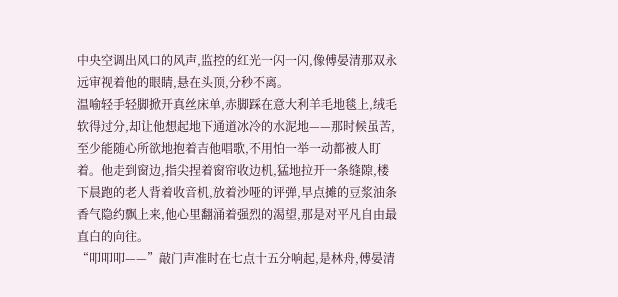中央空调出风口的风声,监控的红光一闪一闪,像傅晏清那双永远审视着他的眼睛,悬在头顶,分秒不离。
温喻轻手轻脚掀开真丝床单,赤脚踩在意大利羊毛地毯上,绒毛软得过分,却让他想起地下通道冰冷的水泥地——那时候虽苦,至少能随心所欲地抱着吉他唱歌,不用怕一举一动都被人盯着。他走到窗边,指尖捏着窗帘收边机,猛地拉开一条缝隙,楼下晨跑的老人背着收音机,放着沙哑的评弹,早点摊的豆浆油条香气隐约飘上来,他心里翻涌着强烈的渴望,那是对平凡自由最直白的向往。
“叩叩叩——”敲门声准时在七点十五分响起,是林舟,傅晏清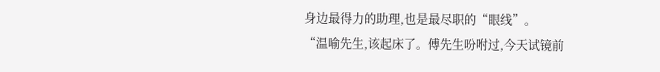身边最得力的助理,也是最尽职的“眼线”。
“温喻先生,该起床了。傅先生吩咐过,今天试镜前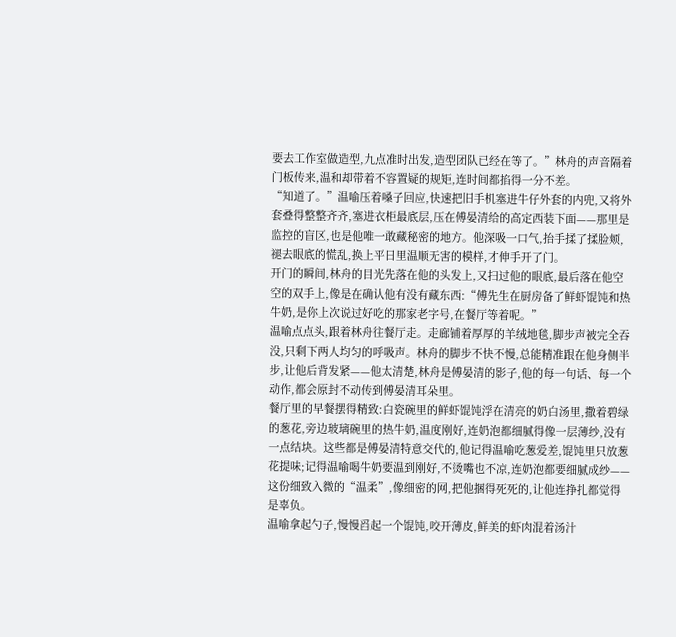要去工作室做造型,九点准时出发,造型团队已经在等了。”林舟的声音隔着门板传来,温和却带着不容置疑的规矩,连时间都掐得一分不差。
“知道了。”温喻压着嗓子回应,快速把旧手机塞进牛仔外套的内兜,又将外套叠得整整齐齐,塞进衣柜最底层,压在傅晏清给的高定西装下面——那里是监控的盲区,也是他唯一敢藏秘密的地方。他深吸一口气,抬手揉了揉脸颊,褪去眼底的慌乱,换上平日里温顺无害的模样,才伸手开了门。
开门的瞬间,林舟的目光先落在他的头发上,又扫过他的眼底,最后落在他空空的双手上,像是在确认他有没有藏东西:“傅先生在厨房备了鲜虾馄饨和热牛奶,是你上次说过好吃的那家老字号,在餐厅等着呢。”
温喻点点头,跟着林舟往餐厅走。走廊铺着厚厚的羊绒地毯,脚步声被完全吞没,只剩下两人均匀的呼吸声。林舟的脚步不快不慢,总能精准跟在他身侧半步,让他后背发紧——他太清楚,林舟是傅晏清的影子,他的每一句话、每一个动作,都会原封不动传到傅晏清耳朵里。
餐厅里的早餐摆得精致:白瓷碗里的鲜虾馄饨浮在清亮的奶白汤里,撒着碧绿的葱花,旁边玻璃碗里的热牛奶,温度刚好,连奶泡都细腻得像一层薄纱,没有一点结块。这些都是傅晏清特意交代的,他记得温喻吃葱爱差,馄饨里只放葱花提味;记得温喻喝牛奶要温到刚好,不烫嘴也不凉,连奶泡都要细腻成纱——这份细致入微的“温柔”,像细密的网,把他捆得死死的,让他连挣扎都觉得是辜负。
温喻拿起勺子,慢慢舀起一个馄饨,咬开薄皮,鲜美的虾肉混着汤汁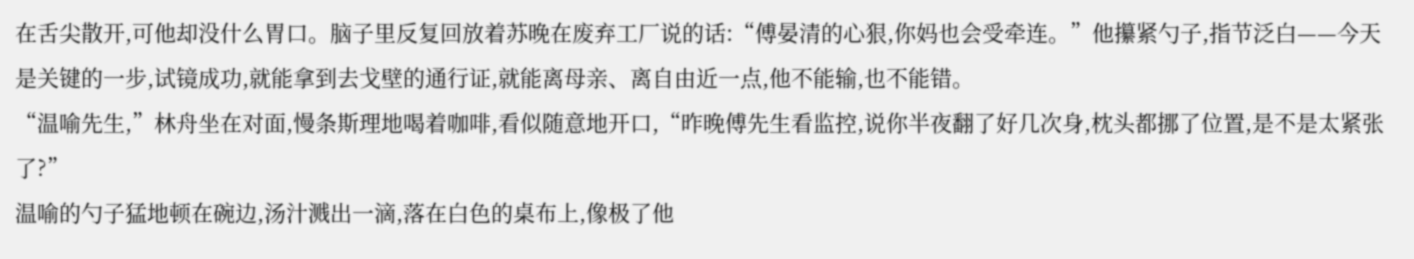在舌尖散开,可他却没什么胃口。脑子里反复回放着苏晚在废弃工厂说的话:“傅晏清的心狠,你妈也会受牵连。”他攥紧勺子,指节泛白——今天是关键的一步,试镜成功,就能拿到去戈壁的通行证,就能离母亲、离自由近一点,他不能输,也不能错。
“温喻先生,”林舟坐在对面,慢条斯理地喝着咖啡,看似随意地开口,“昨晚傅先生看监控,说你半夜翻了好几次身,枕头都挪了位置,是不是太紧张了?”
温喻的勺子猛地顿在碗边,汤汁溅出一滴,落在白色的桌布上,像极了他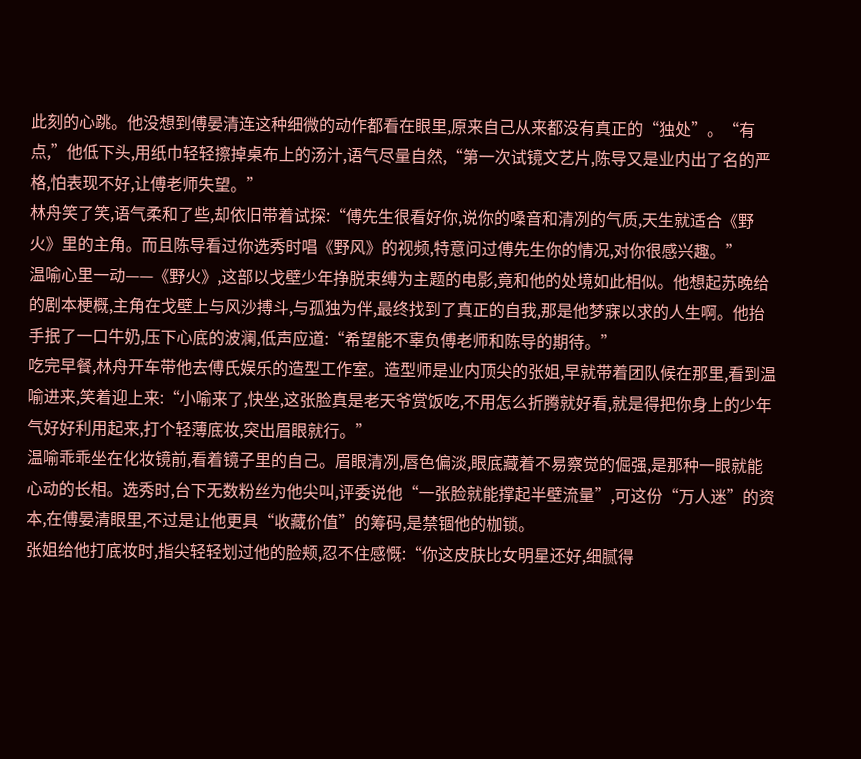此刻的心跳。他没想到傅晏清连这种细微的动作都看在眼里,原来自己从来都没有真正的“独处”。“有点,”他低下头,用纸巾轻轻擦掉桌布上的汤汁,语气尽量自然,“第一次试镜文艺片,陈导又是业内出了名的严格,怕表现不好,让傅老师失望。”
林舟笑了笑,语气柔和了些,却依旧带着试探:“傅先生很看好你,说你的嗓音和清冽的气质,天生就适合《野火》里的主角。而且陈导看过你选秀时唱《野风》的视频,特意问过傅先生你的情况,对你很感兴趣。”
温喻心里一动——《野火》,这部以戈壁少年挣脱束缚为主题的电影,竟和他的处境如此相似。他想起苏晚给的剧本梗概,主角在戈壁上与风沙搏斗,与孤独为伴,最终找到了真正的自我,那是他梦寐以求的人生啊。他抬手抿了一口牛奶,压下心底的波澜,低声应道:“希望能不辜负傅老师和陈导的期待。”
吃完早餐,林舟开车带他去傅氏娱乐的造型工作室。造型师是业内顶尖的张姐,早就带着团队候在那里,看到温喻进来,笑着迎上来:“小喻来了,快坐,这张脸真是老天爷赏饭吃,不用怎么折腾就好看,就是得把你身上的少年气好好利用起来,打个轻薄底妆,突出眉眼就行。”
温喻乖乖坐在化妆镜前,看着镜子里的自己。眉眼清冽,唇色偏淡,眼底藏着不易察觉的倔强,是那种一眼就能心动的长相。选秀时,台下无数粉丝为他尖叫,评委说他“一张脸就能撑起半壁流量”,可这份“万人迷”的资本,在傅晏清眼里,不过是让他更具“收藏价值”的筹码,是禁锢他的枷锁。
张姐给他打底妆时,指尖轻轻划过他的脸颊,忍不住感慨:“你这皮肤比女明星还好,细腻得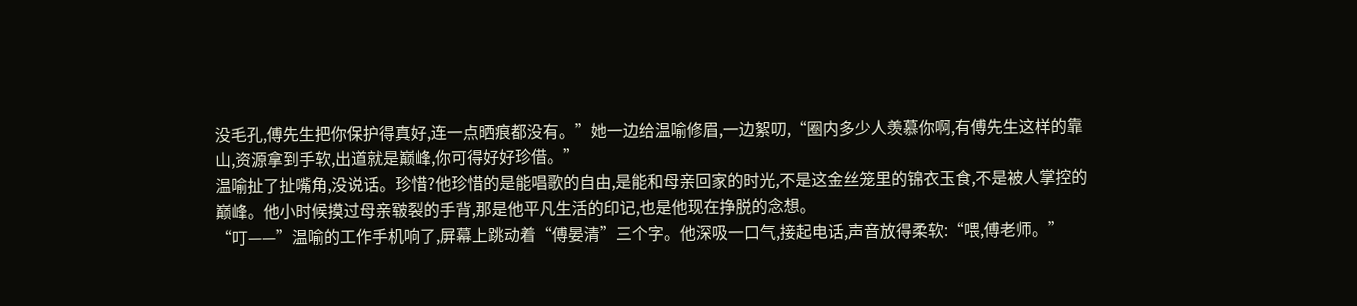没毛孔,傅先生把你保护得真好,连一点晒痕都没有。”她一边给温喻修眉,一边絮叨,“圈内多少人羡慕你啊,有傅先生这样的靠山,资源拿到手软,出道就是巅峰,你可得好好珍借。”
温喻扯了扯嘴角,没说话。珍惜?他珍惜的是能唱歌的自由,是能和母亲回家的时光,不是这金丝笼里的锦衣玉食,不是被人掌控的巅峰。他小时候摸过母亲皲裂的手背,那是他平凡生活的印记,也是他现在挣脱的念想。
“叮——”温喻的工作手机响了,屏幕上跳动着“傅晏清”三个字。他深吸一口气,接起电话,声音放得柔软:“喂,傅老师。”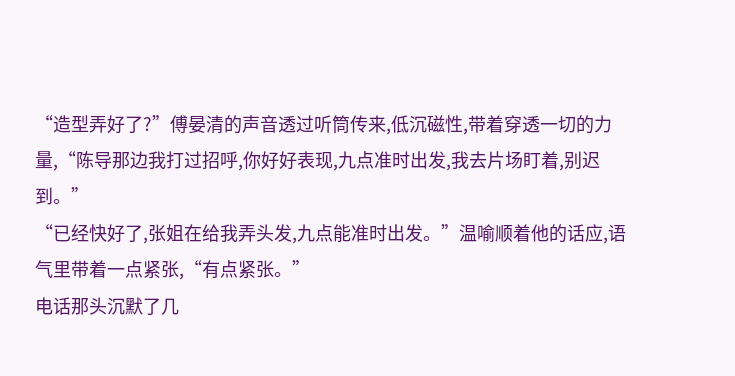“造型弄好了?”傅晏清的声音透过听筒传来,低沉磁性,带着穿透一切的力量,“陈导那边我打过招呼,你好好表现,九点准时出发,我去片场盯着,别迟到。”
“已经快好了,张姐在给我弄头发,九点能准时出发。”温喻顺着他的话应,语气里带着一点紧张,“有点紧张。”
电话那头沉默了几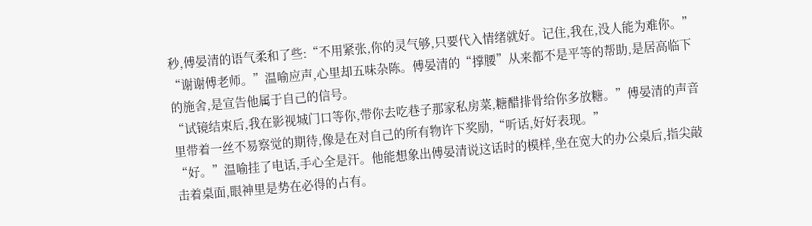秒,傅晏清的语气柔和了些:“不用紧张,你的灵气够,只要代入情绪就好。记住,我在,没人能为难你。”
“谢谢傅老师。”温喻应声,心里却五味杂陈。傅晏清的“撑腰”从来都不是平等的帮助,是居高临下的施舍,是宣告他属于自己的信号。
“试镜结束后,我在影视城门口等你,带你去吃巷子那家私房菜,糖醋排骨给你多放糖。”傅晏清的声音里带着一丝不易察觉的期待,像是在对自己的所有物许下奖励,“听话,好好表现。”
“好。”温喻挂了电话,手心全是汗。他能想象出傅晏清说这话时的模样,坐在宽大的办公桌后,指尖敲击着桌面,眼神里是势在必得的占有。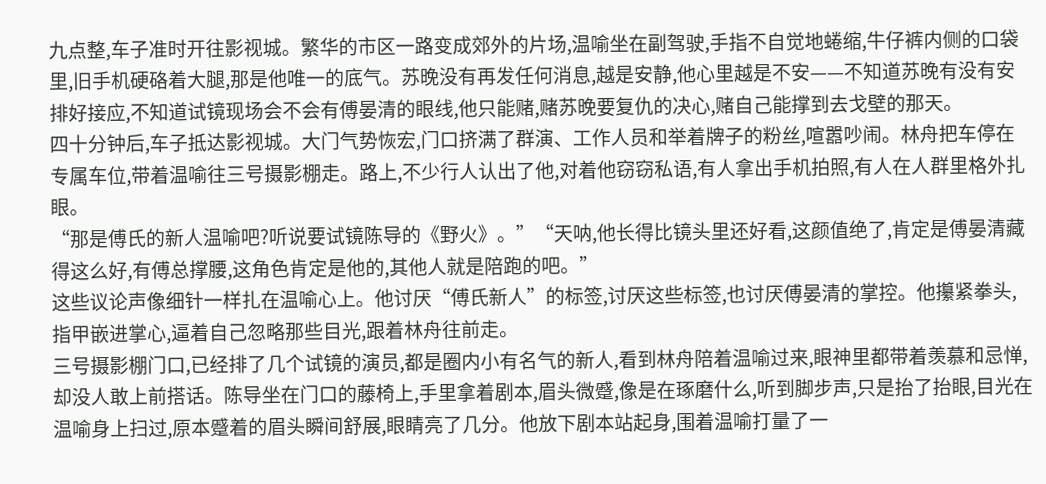九点整,车子准时开往影视城。繁华的市区一路变成郊外的片场,温喻坐在副驾驶,手指不自觉地蜷缩,牛仔裤内侧的口袋里,旧手机硬硌着大腿,那是他唯一的底气。苏晚没有再发任何消息,越是安静,他心里越是不安——不知道苏晚有没有安排好接应,不知道试镜现场会不会有傅晏清的眼线,他只能赌,赌苏晚要复仇的决心,赌自己能撑到去戈壁的那天。
四十分钟后,车子抵达影视城。大门气势恢宏,门口挤满了群演、工作人员和举着牌子的粉丝,喧嚣吵闹。林舟把车停在专属车位,带着温喻往三号摄影棚走。路上,不少行人认出了他,对着他窃窃私语,有人拿出手机拍照,有人在人群里格外扎眼。
“那是傅氏的新人温喻吧?听说要试镜陈导的《野火》。”“天呐,他长得比镜头里还好看,这颜值绝了,肯定是傅晏清藏得这么好,有傅总撑腰,这角色肯定是他的,其他人就是陪跑的吧。”
这些议论声像细针一样扎在温喻心上。他讨厌“傅氏新人”的标签,讨厌这些标签,也讨厌傅晏清的掌控。他攥紧拳头,指甲嵌进掌心,逼着自己忽略那些目光,跟着林舟往前走。
三号摄影棚门口,已经排了几个试镜的演员,都是圈内小有名气的新人,看到林舟陪着温喻过来,眼神里都带着羡慕和忌惮,却没人敢上前搭话。陈导坐在门口的藤椅上,手里拿着剧本,眉头微蹙,像是在琢磨什么,听到脚步声,只是抬了抬眼,目光在温喻身上扫过,原本蹙着的眉头瞬间舒展,眼睛亮了几分。他放下剧本站起身,围着温喻打量了一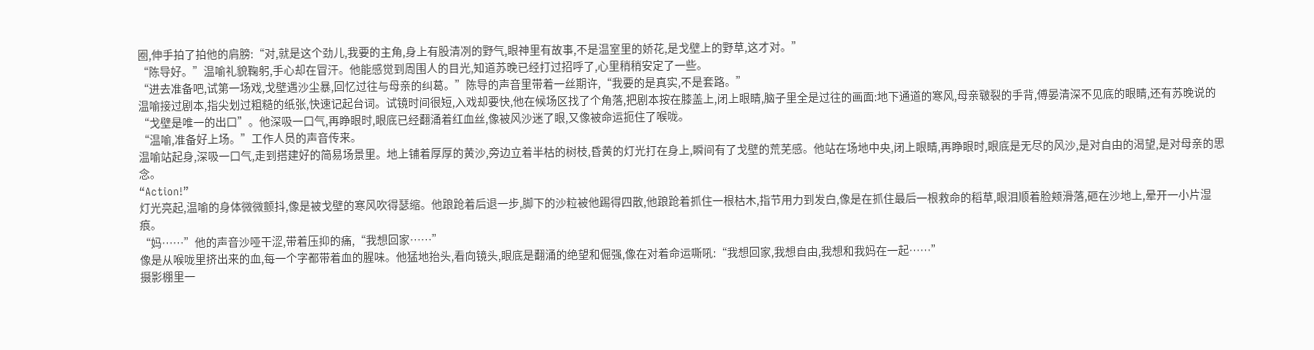圈,伸手拍了拍他的肩膀:“对,就是这个劲儿,我要的主角,身上有股清冽的野气,眼神里有故事,不是温室里的娇花,是戈壁上的野草,这才对。”
“陈导好。”温喻礼貌鞠躬,手心却在冒汗。他能感觉到周围人的目光,知道苏晚已经打过招呼了,心里稍稍安定了一些。
“进去准备吧,试第一场戏,戈壁遇沙尘暴,回忆过往与母亲的纠葛。”陈导的声音里带着一丝期许,“我要的是真实,不是套路。”
温喻接过剧本,指尖划过粗糙的纸张,快速记起台词。试镜时间很短,入戏却要快,他在候场区找了个角落,把剧本按在膝盖上,闭上眼睛,脑子里全是过往的画面:地下通道的寒风,母亲皲裂的手背,傅晏清深不见底的眼睛,还有苏晚说的“戈壁是唯一的出口”。他深吸一口气,再睁眼时,眼底已经翻涌着红血丝,像被风沙迷了眼,又像被命运扼住了喉咙。
“温喻,准备好上场。”工作人员的声音传来。
温喻站起身,深吸一口气,走到搭建好的简易场景里。地上铺着厚厚的黄沙,旁边立着半枯的树枝,昏黄的灯光打在身上,瞬间有了戈壁的荒芜感。他站在场地中央,闭上眼睛,再睁眼时,眼底是无尽的风沙,是对自由的渴望,是对母亲的思念。
“Action!”
灯光亮起,温喻的身体微微颤抖,像是被戈壁的寒风吹得瑟缩。他踉跄着后退一步,脚下的沙粒被他踢得四散,他踉跄着抓住一根枯木,指节用力到发白,像是在抓住最后一根救命的稻草,眼泪顺着脸颊滑落,砸在沙地上,晕开一小片湿痕。
“妈……”他的声音沙哑干涩,带着压抑的痛,“我想回家……”
像是从喉咙里挤出来的血,每一个字都带着血的腥味。他猛地抬头,看向镜头,眼底是翻涌的绝望和倔强,像在对着命运嘶吼:“我想回家,我想自由,我想和我妈在一起……”
摄影棚里一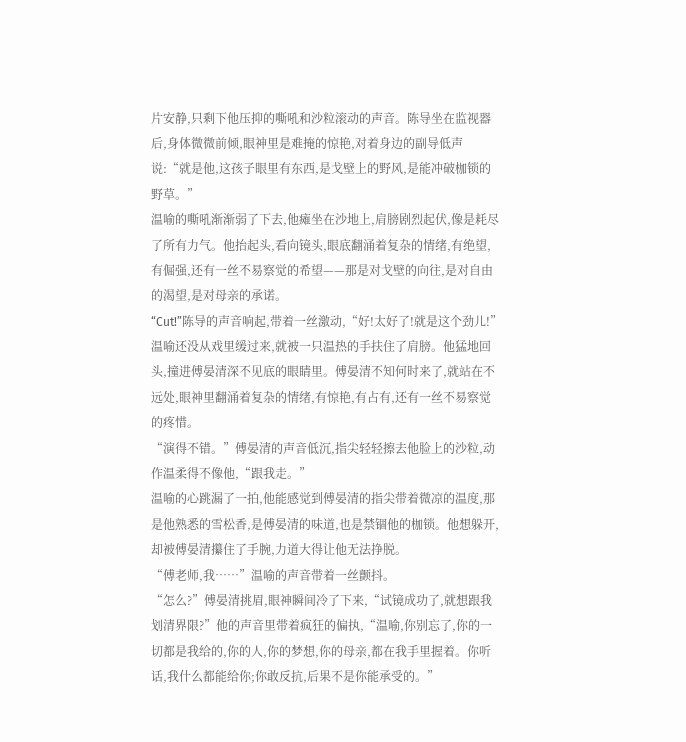片安静,只剩下他压抑的嘶吼和沙粒滚动的声音。陈导坐在监视器后,身体微微前倾,眼神里是难掩的惊艳,对着身边的副导低声说:“就是他,这孩子眼里有东西,是戈壁上的野风,是能冲破枷锁的野草。”
温喻的嘶吼渐渐弱了下去,他瘫坐在沙地上,肩膀剧烈起伏,像是耗尽了所有力气。他抬起头,看向镜头,眼底翻涌着复杂的情绪,有绝望,有倔强,还有一丝不易察觉的希望——那是对戈壁的向往,是对自由的渴望,是对母亲的承诺。
“Cut!”陈导的声音响起,带着一丝激动,“好!太好了!就是这个劲儿!”
温喻还没从戏里缓过来,就被一只温热的手扶住了肩膀。他猛地回头,撞进傅晏清深不见底的眼睛里。傅晏清不知何时来了,就站在不远处,眼神里翻涌着复杂的情绪,有惊艳,有占有,还有一丝不易察觉的疼惜。
“演得不错。”傅晏清的声音低沉,指尖轻轻擦去他脸上的沙粒,动作温柔得不像他,“跟我走。”
温喻的心跳漏了一拍,他能感觉到傅晏清的指尖带着微凉的温度,那是他熟悉的雪松香,是傅晏清的味道,也是禁锢他的枷锁。他想躲开,却被傅晏清攥住了手腕,力道大得让他无法挣脱。
“傅老师,我……”温喻的声音带着一丝颤抖。
“怎么?”傅晏清挑眉,眼神瞬间冷了下来,“试镜成功了,就想跟我划清界限?”他的声音里带着疯狂的偏执,“温喻,你别忘了,你的一切都是我给的,你的人,你的梦想,你的母亲,都在我手里握着。你听话,我什么都能给你;你敢反抗,后果不是你能承受的。”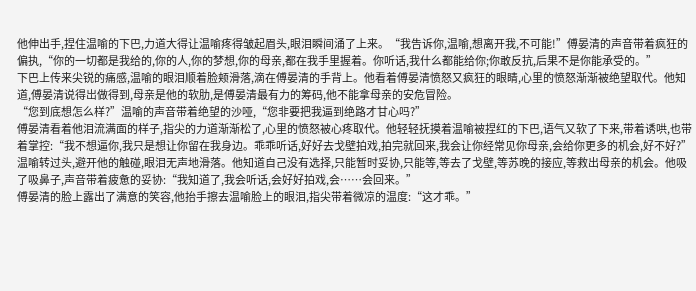他伸出手,捏住温喻的下巴,力道大得让温喻疼得皱起眉头,眼泪瞬间涌了上来。“我告诉你,温喻,想离开我,不可能!”傅晏清的声音带着疯狂的偏执,“你的一切都是我给的,你的人,你的梦想,你的母亲,都在我手里握着。你听话,我什么都能给你;你敢反抗,后果不是你能承受的。”
下巴上传来尖锐的痛感,温喻的眼泪顺着脸颊滑落,滴在傅晏清的手背上。他看着傅晏清愤怒又疯狂的眼睛,心里的愤怒渐渐被绝望取代。他知道,傅晏清说得岀做得到,母亲是他的软肋,是傅晏清最有力的筹码,他不能拿母亲的安危冒险。
“您到底想怎么样?”温喻的声音带着绝望的沙哑,“您非要把我逼到绝路才甘心吗?”
傅晏清看着他泪流满面的样子,指尖的力道渐渐松了,心里的愤怒被心疼取代。他轻轻抚摸着温喻被捏红的下巴,语气又软了下来,带着诱哄,也带着掌控:“我不想逼你,我只是想让你留在我身边。乖乖听话,好好去戈壁拍戏,拍完就回来,我会让你经常见你母亲,会给你更多的机会,好不好?”
温喻转过头,避开他的触碰,眼泪无声地滑落。他知道自己没有选择,只能暂时妥协,只能等,等去了戈壁,等苏晚的接应,等救出母亲的机会。他吸了吸鼻子,声音带着疲惫的妥协:“我知道了,我会听话,会好好拍戏,会……会回来。”
傅晏清的脸上露出了满意的笑容,他抬手擦去温喻脸上的眼泪,指尖带着微凉的温度:“这才乖。”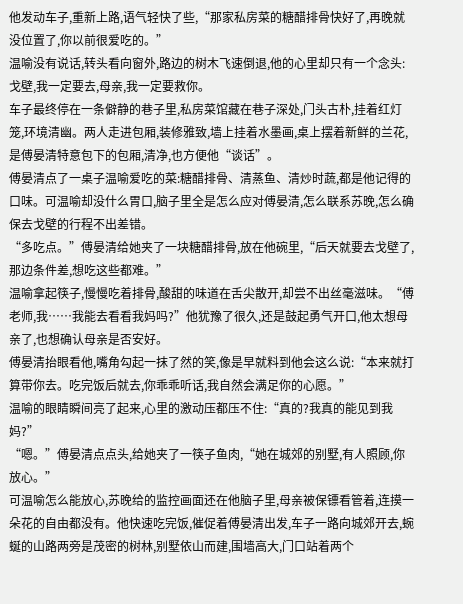他发动车子,重新上路,语气轻快了些,“那家私房菜的糖醋排骨快好了,再晚就没位置了,你以前很爱吃的。”
温喻没有说话,转头看向窗外,路边的树木飞速倒退,他的心里却只有一个念头:戈壁,我一定要去,母亲,我一定要救你。
车子最终停在一条僻静的巷子里,私房菜馆藏在巷子深处,门头古朴,挂着红灯笼,环境清幽。两人走进包厢,装修雅致,墙上挂着水墨画,桌上摆着新鲜的兰花,是傅晏清特意包下的包厢,清净,也方便他“谈话”。
傅晏清点了一桌子温喻爱吃的菜:糖醋排骨、清蒸鱼、清炒时蔬,都是他记得的口味。可温喻却没什么胃口,脑子里全是怎么应对傅晏清,怎么联系苏晚,怎么确保去戈壁的行程不出差错。
“多吃点。”傅晏清给她夹了一块糖醋排骨,放在他碗里,“后天就要去戈壁了,那边条件差,想吃这些都难。”
温喻拿起筷子,慢慢吃着排骨,酸甜的味道在舌尖散开,却尝不出丝毫滋味。“傅老师,我……我能去看看我妈吗?”他犹豫了很久,还是鼓起勇气开口,他太想母亲了,也想确认母亲是否安好。
傅晏清抬眼看他,嘴角勾起一抹了然的笑,像是早就料到他会这么说:“本来就打算带你去。吃完饭后就去,你乖乖听话,我自然会满足你的心愿。”
温喻的眼睛瞬间亮了起来,心里的激动压都压不住:“真的?我真的能见到我妈?”
“嗯。”傅晏清点点头,给她夹了一筷子鱼肉,“她在城郊的别墅,有人照顾,你放心。”
可温喻怎么能放心,苏晚给的监控画面还在他脑子里,母亲被保镖看管着,连摸一朵花的自由都没有。他快速吃完饭,催促着傅晏清出发,车子一路向城郊开去,蜿蜒的山路两旁是茂密的树林,别墅依山而建,围墙高大,门口站着两个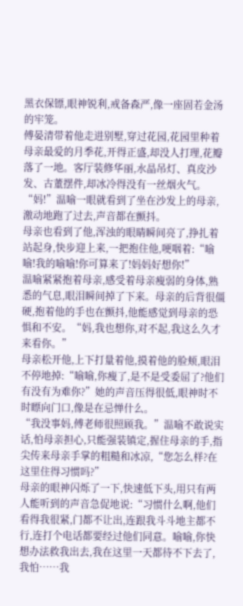黑衣保镖,眼神锐利,戒备森严,像一座固若金汤的牢笼。
傅晏清带着他走进别墅,穿过花园,花园里种着母亲最爱的月季花,开得正盛,却没人打理,花瓣落了一地。客厅装修华丽,水晶吊灯、真皮沙发、古董摆件,却冰冷得没有一丝烟火气。
“妈!”温喻一眼就看到了坐在沙发上的母亲,激动地跑了过去,声音都在颤抖。
母亲也看到了他,浑浊的眼睛瞬间亮了,挣扎着站起身,快步迎上来,一把抱住他,哽咽着:“喻喻!我的喻喻!你可算来了!妈妈好想你!”
温喻紧紧抱着母亲,感受着母亲瘦弱的身体,熟悉的气息,眼泪瞬间掉了下来。母亲的后背很僵硬,抱着他的手也在颤抖,他能感觉到母亲的恐惧和不安。“妈,我也想你,对不起,我这么久才来看你。”
母亲松开他,上下打量着他,摸着他的脸颊,眼泪不停地掉:“喻喻,你瘦了,是不是受委屈了?他们有没有为难你?”她的声音压得很低,眼神时不时瞟向门口,像是在忌惮什么。
“我没事妈,傅老师很照顾我。”温喻不敢说实话,怕母亲担心,只能强装镇定,握住母亲的手,指尖传来母亲手掌的粗糙和冰凉,“您怎么样?在这里住得习惯吗?”
母亲的眼神闪烁了一下,快速低下头,用只有两人能听到的声音急促地说:“习惯什么啊,他们看得我很紧,门都不让出,连跟我斗斗地主都不行,连打个电话都要经过他们同意。喻喻,你快想办法救我出去,我在这里一天都待不下去了,我怕……我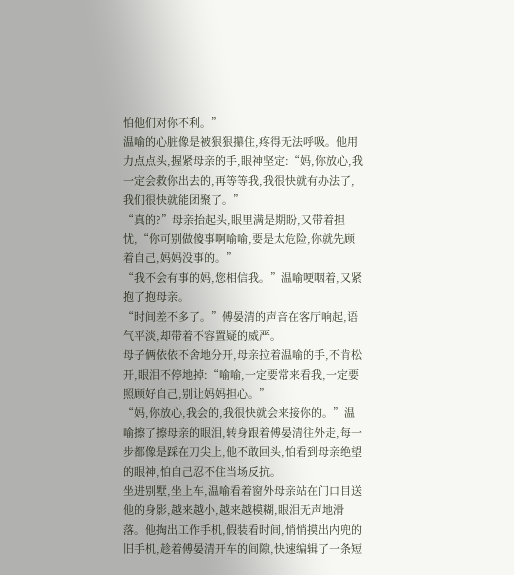怕他们对你不利。”
温喻的心脏像是被狠狠攥住,疼得无法呼吸。他用力点点头,握紧母亲的手,眼神坚定:“妈,你放心,我一定会救你出去的,再等等我,我很快就有办法了,我们很快就能团聚了。”
“真的?”母亲抬起头,眼里满是期盼,又带着担忧,“你可别做傻事啊喻喻,要是太危险,你就先顾着自己,妈妈没事的。”
“我不会有事的妈,您相信我。”温喻哽咽着,又紧抱了抱母亲。
“时间差不多了。”傅晏清的声音在客厅响起,语气平淡,却带着不容置疑的威严。
母子俩依依不舍地分开,母亲拉着温喻的手,不肯松开,眼泪不停地掉:“喻喻,一定要常来看我,一定要照顾好自己,别让妈妈担心。”
“妈,你放心,我会的,我很快就会来接你的。”温喻擦了擦母亲的眼泪,转身跟着傅晏清往外走,每一步都像是踩在刀尖上,他不敢回头,怕看到母亲绝望的眼神,怕自己忍不住当场反抗。
坐进别墅,坐上车,温喻看着窗外母亲站在门口目送他的身影,越来越小,越来越模糊,眼泪无声地滑落。他掏出工作手机,假装看时间,悄悄摸出内兜的旧手机,趁着傅晏清开车的间隙,快速编辑了一条短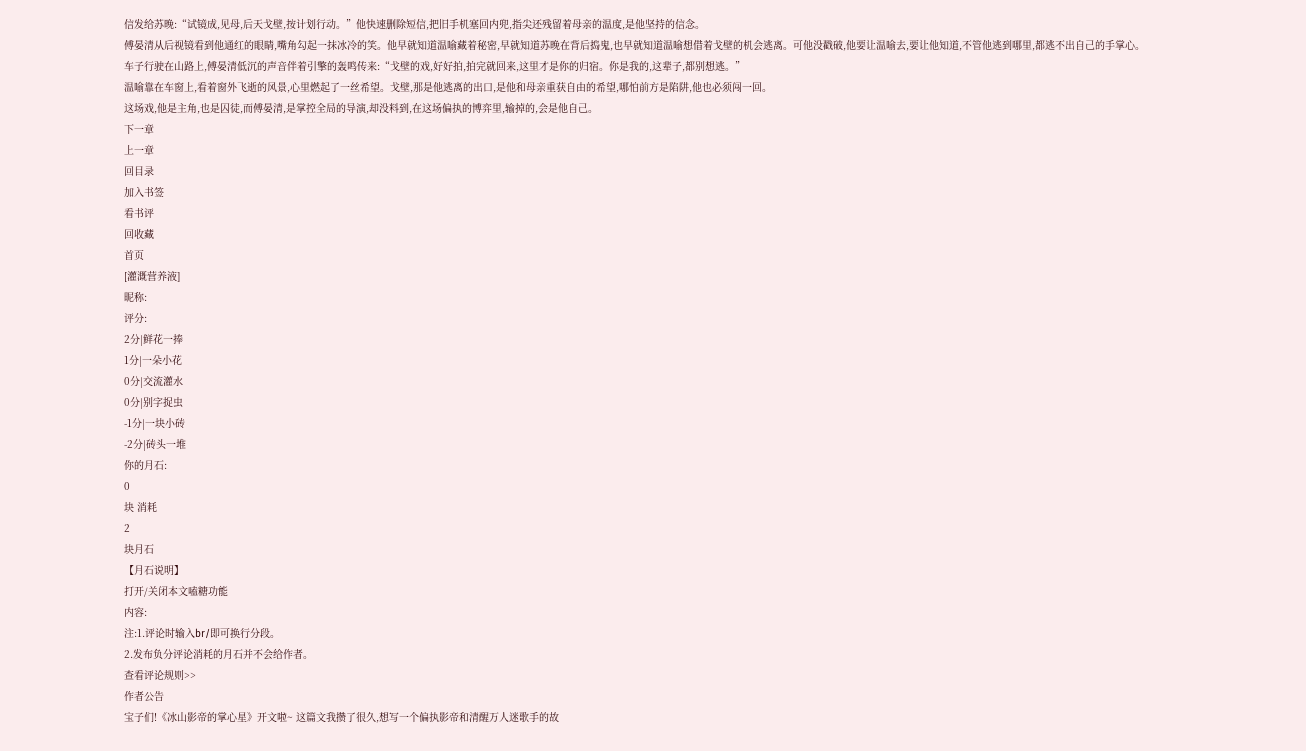信发给苏晚:“试镜成,见母,后天戈壁,按计划行动。”他快速删除短信,把旧手机塞回内兜,指尖还残留着母亲的温度,是他坚持的信念。
傅晏清从后视镜看到他通红的眼睛,嘴角勾起一抹冰冷的笑。他早就知道温喻藏着秘密,早就知道苏晚在背后捣鬼,也早就知道温喻想借着戈壁的机会逃离。可他没戳破,他要让温喻去,要让他知道,不管他逃到哪里,都逃不出自己的手掌心。
车子行驶在山路上,傅晏清低沉的声音伴着引擎的轰鸣传来:“戈壁的戏,好好拍,拍完就回来,这里才是你的归宿。你是我的,这辈子,都别想逃。”
温喻靠在车窗上,看着窗外飞逝的风景,心里燃起了一丝希望。戈壁,那是他逃离的出口,是他和母亲重获自由的希望,哪怕前方是陷阱,他也必须闯一回。
这场戏,他是主角,也是囚徒,而傅晏清,是掌控全局的导演,却没料到,在这场偏执的博弈里,输掉的,会是他自己。
下一章
上一章
回目录
加入书签
看书评
回收藏
首页
[灌溉营养液]
昵称:
评分:
2分|鲜花一捧
1分|一朵小花
0分|交流灌水
0分|别字捉虫
-1分|一块小砖
-2分|砖头一堆
你的月石:
0
块 消耗
2
块月石
【月石说明】
打开/关闭本文嗑糖功能
内容:
注:1.评论时输入br/即可换行分段。
2.发布负分评论消耗的月石并不会给作者。
查看评论规则>>
作者公告
宝子们!《冰山影帝的掌心星》开文啦~ 这篇文我攒了很久,想写一个偏执影帝和清醒万人迷歌手的故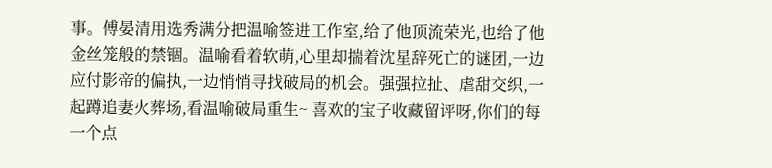事。傅晏清用选秀满分把温喻签进工作室,给了他顶流荣光,也给了他金丝笼般的禁锢。温喻看着软萌,心里却揣着沈星辞死亡的谜团,一边应付影帝的偏执,一边悄悄寻找破局的机会。强强拉扯、虐甜交织,一起蹲追妻火葬场,看温喻破局重生~ 喜欢的宝子收藏留评呀,你们的每一个点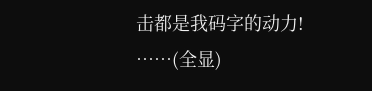击都是我码字的动力!
……(全显)